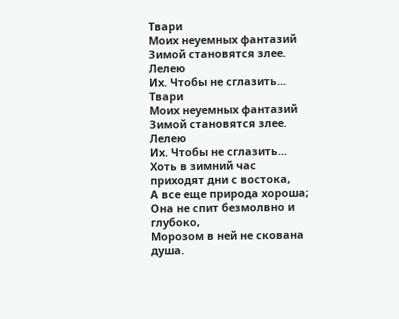Твари
Моих неуемных фантазий
Зимой становятся злее.
Лелею
Их. Чтобы не сглазить...
Твари
Моих неуемных фантазий
Зимой становятся злее.
Лелею
Их. Чтобы не сглазить...
Хоть в зимний час приходят дни с востока,
А все еще природа хороша;
Она не спит безмолвно и глубоко,
Морозом в ней не скована душа.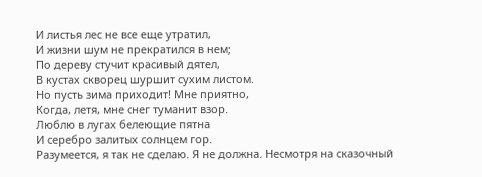И листья лес не все еще утратил,
И жизни шум не прекратился в нем;
По дереву стучит красивый дятел,
В кустах скворец шуршит сухим листом.
Но пусть зима приходит! Мне приятно,
Когда, летя, мне снег туманит взор.
Люблю в лугах белеющие пятна
И серебро залитых солнцем гор.
Разумеется, я так не сделаю. Я не должна. Несмотря на сказочный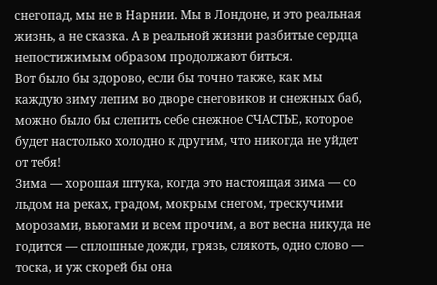снегопад, мы не в Нарнии. Мы в Лондоне, и это реальная жизнь, а не сказка. А в реальной жизни разбитые сердца непостижимым образом продолжают биться.
Вот было бы здорово, если бы точно также, как мы каждую зиму лепим во дворе снеговиков и снежных баб, можно было бы слепить себе снежное СЧАСТЬЕ, которое будет настолько холодно к другим, что никогда не уйдет от тебя!
Зима — хорошая штука, когда это настоящая зима — со льдом на реках, градом, мокрым снегом, трескучими морозами, вьюгами и всем прочим, а вот весна никуда не годится — сплошные дожди, грязь, слякоть, одно слово — тоска, и уж скорей бы она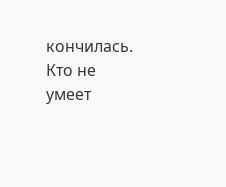кончилась.
Кто не умеет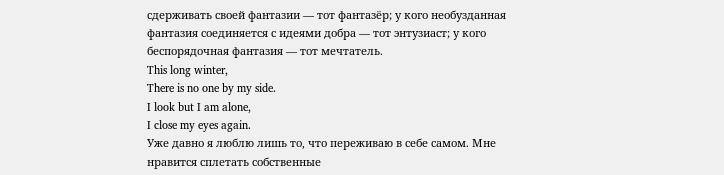сдерживать своей фантазии — тот фантазёр; у кого необузданная фантазия соединяется с идеями добра — тот энтузиаст; у кого беспорядочная фантазия — тот мечтатель.
This long winter,
There is no one by my side.
I look but I am alone,
I close my eyes again.
Уже давно я люблю лишь то, что переживаю в себе самом. Мне нравится сплетать собственные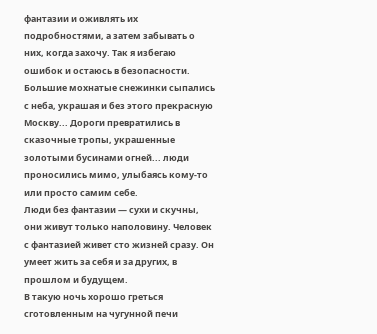фантазии и оживлять их подробностями, а затем забывать о них, когда захочу. Так я избегаю ошибок и остаюсь в безопасности.
Большие мохнатые снежинки сыпались с неба, украшая и без этого прекрасную Москву... Дороги превратились в сказочные тропы, украшенные золотыми бусинами огней... люди проносились мимо, улыбаясь кому-то или просто самим себе.
Люди без фантазии — сухи и скучны, они живут только наполовину. Человек с фантазией живет сто жизней сразу. Он умеет жить за себя и за других, в прошлом и будущем.
В такую ночь хорошо греться сготовленным на чугунной печи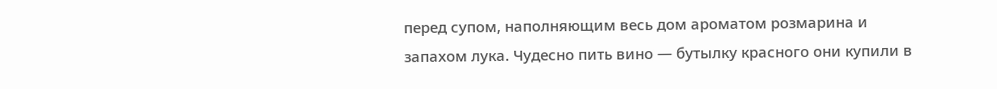перед супом, наполняющим весь дом ароматом розмарина и запахом лука. Чудесно пить вино — бутылку красного они купили в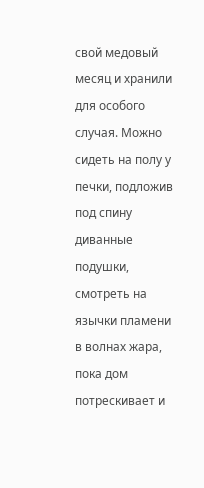свой медовый месяц и хранили для особого случая. Можно сидеть на полу у печки, подложив под спину диванные подушки, смотреть на язычки пламени в волнах жара, пока дом потрескивает и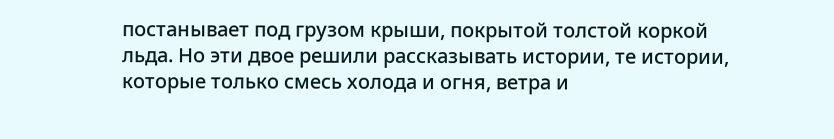постанывает под грузом крыши, покрытой толстой коркой льда. Но эти двое решили рассказывать истории, те истории, которые только смесь холода и огня, ветра и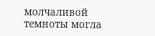молчаливой темноты могла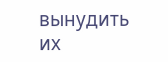вынудить их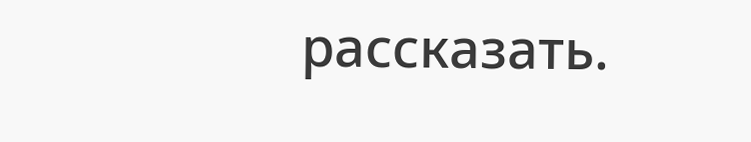рассказать.